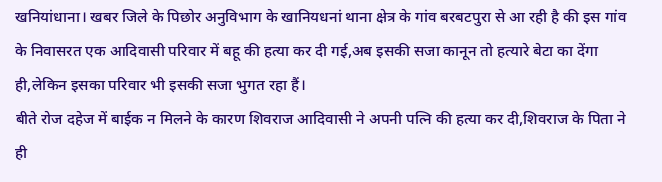खनियांधाना। खबर जिले के पिछोर अनुविभाग के खानियधनां थाना क्षेत्र के गांव बरबटपुरा से आ रही है की इस गांव के निवासरत एक आदिवासी परिवार में बहू की हत्या कर दी गई,अब इसकी सजा कानून तो हत्यारे बेटा का देंगा ही,लेकिन इसका परिवार भी इसकी सजा भुगत रहा हैं।
बीते रोज दहेज में बाईक न मिलने के कारण शिवराज आदिवासी ने अपनी पत्नि की हत्या कर दी,शिवराज के पिता ने ही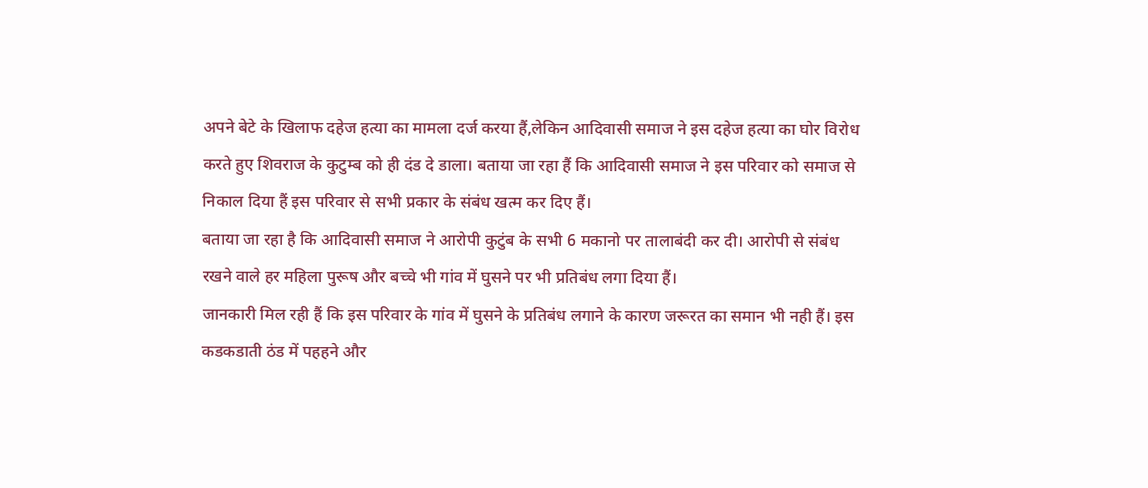अपने बेटे के खिलाफ दहेज हत्या का मामला दर्ज करया हैं,लेकिन आदिवासी समाज ने इस दहेज हत्या का घोर विरोध करते हुए शिवराज के कुटुम्ब को ही दंड दे डाला। बताया जा रहा हैं कि आदिवासी समाज ने इस परिवार को समाज से निकाल दिया हैं इस परिवार से सभी प्रकार के संबंध खत्म कर दिए हैं।
बताया जा रहा है कि आदिवासी समाज ने आरोपी कुटुंब के सभी 6 मकानो पर तालाबंदी कर दी। आरोपी से संबंध रखने वाले हर महिला पुरूष और बच्चे भी गांव में घुसने पर भी प्रतिबंध लगा दिया हैं।
जानकारी मिल रही हैं कि इस परिवार के गांव में घुसने के प्रतिबंध लगाने के कारण जरूरत का समान भी नही हैं। इस कडकडाती ठंड में पहहने और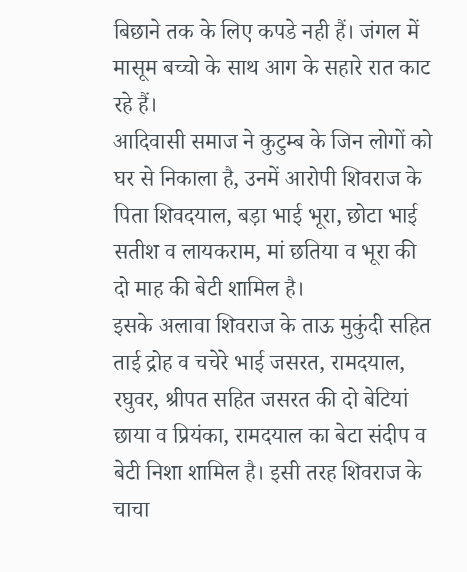बिछाने तक के लिए कपडे नही हैं। जंगल में मासूम बच्चो के साथ आग के सहारे रात काट रहे हैं।
आदिवासी समाज ने कुटुम्ब के जिन लोगों को घर से निकाला है, उनमें आरोपी शिवराज के पिता शिवदयाल, बड़ा भाई भूरा, छोटा भाई सतीश व लायकराम, मां छतिया व भूरा की दो माह की बेटी शामिल है।
इसके अलावा शिवराज के ताऊ मुकुंदी सहित ताई द्रोह व चचेरे भाई जसरत, रामदयाल, रघुवर, श्रीपत सहित जसरत की दो बेटियां छाया व प्रियंका, रामदयाल का बेटा संदीप व बेटी निशा शामिल है। इसी तरह शिवराज के चाचा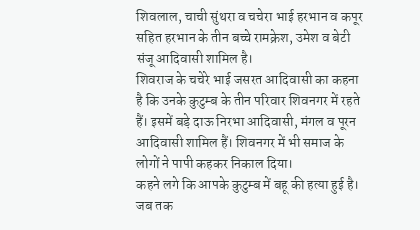शिवलाल, चाची सुंथरा व चचेरा भाई हरभान व कपूर सहित हरभान के तीन बच्चे रामक्रेश, उमेश व बेटी संजू आदिवासी शामिल है।
शिवराज के चचेरे भाई जसरत आदिवासी का कहना है कि उनके कुटुम्ब के तीन परिवार शिवनगर में रहते हैं। इसमें बड़े दाऊ निरभा आदिवासी, मंगल व पूरन आदिवासी शामिल हैं। शिवनगर में भी समाज के लोगों ने पापी कहकर निकाल दिया।
कहने लगे कि आपके कुटुम्ब में बहू की हत्या हुई है। जब तक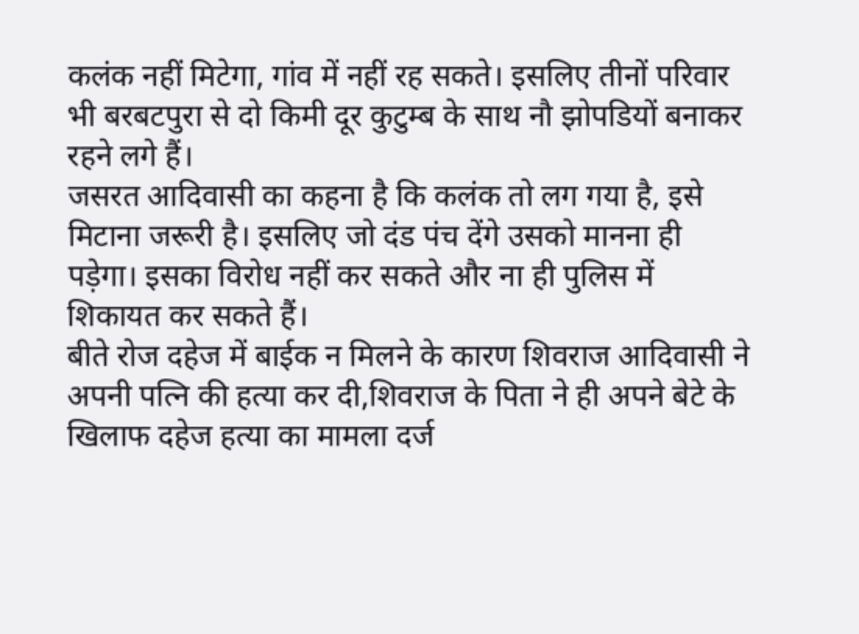कलंक नहीं मिटेगा, गांव में नहीं रह सकते। इसलिए तीनों परिवार भी बरबटपुरा से दो किमी दूर कुटुम्ब के साथ नौ झोपडियों बनाकर रहने लगे हैं।
जसरत आदिवासी का कहना है कि कलंक तो लग गया है, इसे मिटाना जरूरी है। इसलिए जो दंड पंच देंगे उसको मानना ही पड़ेगा। इसका विरोध नहीं कर सकते और ना ही पुलिस में शिकायत कर सकते हैं।
बीते रोज दहेज में बाईक न मिलने के कारण शिवराज आदिवासी ने अपनी पत्नि की हत्या कर दी,शिवराज के पिता ने ही अपने बेटे के खिलाफ दहेज हत्या का मामला दर्ज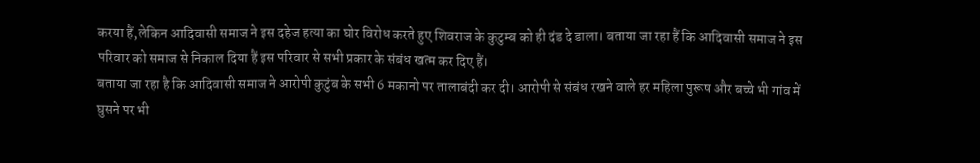करया हैं,लेकिन आदिवासी समाज ने इस दहेज हत्या का घोर विरोध करते हुए शिवराज के कुटुम्ब को ही दंड दे डाला। बताया जा रहा हैं कि आदिवासी समाज ने इस परिवार को समाज से निकाल दिया हैं इस परिवार से सभी प्रकार के संबंध खत्म कर दिए हैं।
बताया जा रहा है कि आदिवासी समाज ने आरोपी कुटुंब के सभी 6 मकानो पर तालाबंदी कर दी। आरोपी से संबंध रखने वाले हर महिला पुरूष और बच्चे भी गांव में घुसने पर भी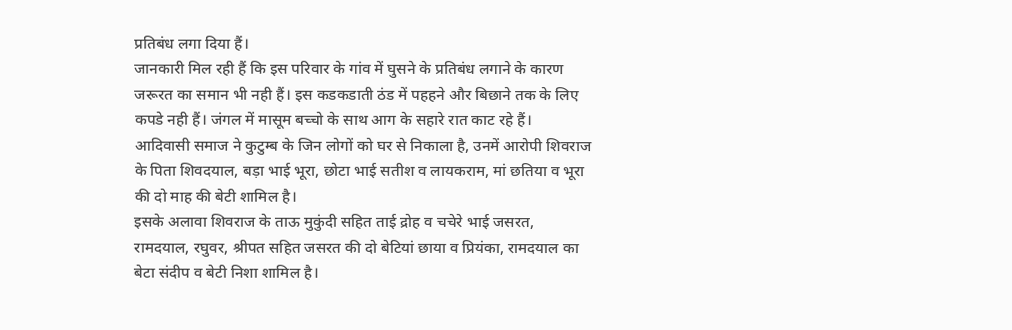प्रतिबंध लगा दिया हैं।
जानकारी मिल रही हैं कि इस परिवार के गांव में घुसने के प्रतिबंध लगाने के कारण जरूरत का समान भी नही हैं। इस कडकडाती ठंड में पहहने और बिछाने तक के लिए कपडे नही हैं। जंगल में मासूम बच्चो के साथ आग के सहारे रात काट रहे हैं।
आदिवासी समाज ने कुटुम्ब के जिन लोगों को घर से निकाला है, उनमें आरोपी शिवराज के पिता शिवदयाल, बड़ा भाई भूरा, छोटा भाई सतीश व लायकराम, मां छतिया व भूरा की दो माह की बेटी शामिल है।
इसके अलावा शिवराज के ताऊ मुकुंदी सहित ताई द्रोह व चचेरे भाई जसरत, रामदयाल, रघुवर, श्रीपत सहित जसरत की दो बेटियां छाया व प्रियंका, रामदयाल का बेटा संदीप व बेटी निशा शामिल है।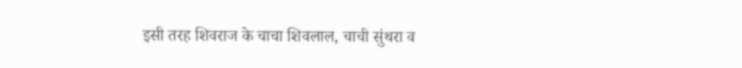इसी तरह शिवराज के चाचा शिवलाल, चाची सुंथरा व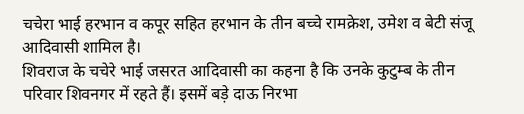चचेरा भाई हरभान व कपूर सहित हरभान के तीन बच्चे रामक्रेश, उमेश व बेटी संजू आदिवासी शामिल है।
शिवराज के चचेरे भाई जसरत आदिवासी का कहना है कि उनके कुटुम्ब के तीन परिवार शिवनगर में रहते हैं। इसमें बड़े दाऊ निरभा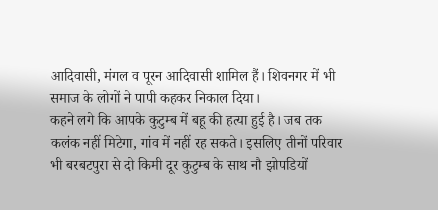आदिवासी, मंगल व पूरन आदिवासी शामिल हैं। शिवनगर में भी समाज के लोगों ने पापी कहकर निकाल दिया।
कहने लगे कि आपके कुटुम्ब में बहू की हत्या हुई है। जब तक कलंक नहीं मिटेगा, गांव में नहीं रह सकते। इसलिए तीनों परिवार भी बरबटपुरा से दो किमी दूर कुटुम्ब के साथ नौ झोपडियों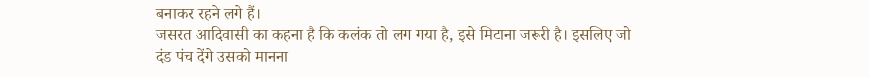बनाकर रहने लगे हैं।
जसरत आदिवासी का कहना है कि कलंक तो लग गया है, इसे मिटाना जरूरी है। इसलिए जो दंड पंच देंगे उसको मानना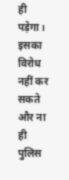ही पड़ेगा। इसका विरोध नहीं कर सकते और ना ही पुलिस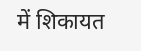में शिकायत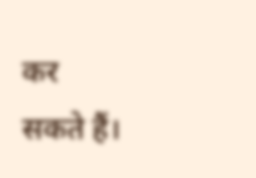कर सकते हैं।